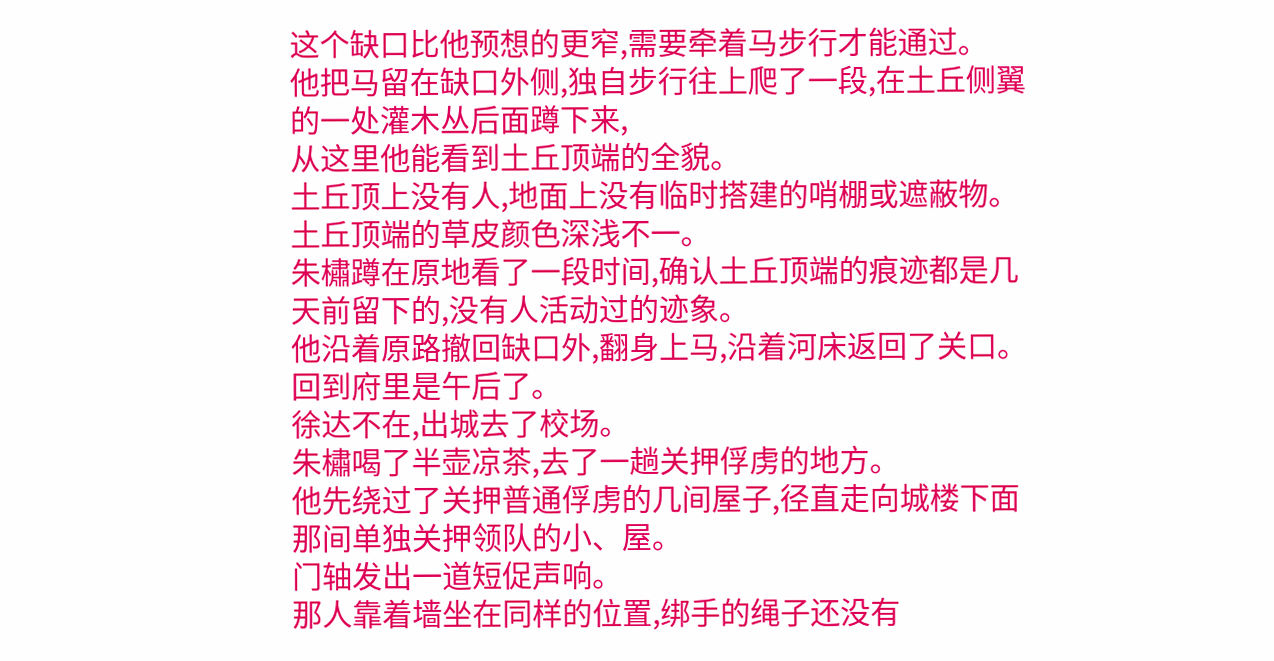这个缺口比他预想的更窄,需要牵着马步行才能通过。
他把马留在缺口外侧,独自步行往上爬了一段,在土丘侧翼的一处灌木丛后面蹲下来,
从这里他能看到土丘顶端的全貌。
土丘顶上没有人,地面上没有临时搭建的哨棚或遮蔽物。
土丘顶端的草皮颜色深浅不一。
朱橚蹲在原地看了一段时间,确认土丘顶端的痕迹都是几天前留下的,没有人活动过的迹象。
他沿着原路撤回缺口外,翻身上马,沿着河床返回了关口。
回到府里是午后了。
徐达不在,出城去了校场。
朱橚喝了半壶凉茶,去了一趟关押俘虏的地方。
他先绕过了关押普通俘虏的几间屋子,径直走向城楼下面那间单独关押领队的小、屋。
门轴发出一道短促声响。
那人靠着墙坐在同样的位置,绑手的绳子还没有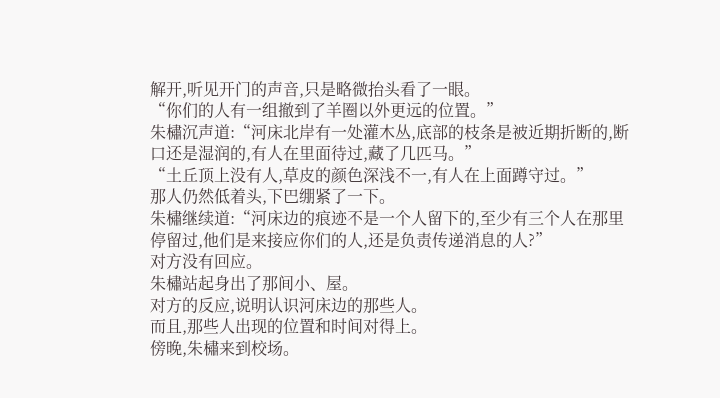解开,听见开门的声音,只是略微抬头看了一眼。
“你们的人有一组撤到了羊圈以外更远的位置。”
朱橚沉声道:“河床北岸有一处灌木丛,底部的枝条是被近期折断的,断口还是湿润的,有人在里面待过,藏了几匹马。”
“土丘顶上没有人,草皮的颜色深浅不一,有人在上面蹲守过。”
那人仍然低着头,下巴绷紧了一下。
朱橚继续道:“河床边的痕迹不是一个人留下的,至少有三个人在那里停留过,他们是来接应你们的人,还是负责传递消息的人?”
对方没有回应。
朱橚站起身出了那间小、屋。
对方的反应,说明认识河床边的那些人。
而且,那些人出现的位置和时间对得上。
傍晚,朱橚来到校场。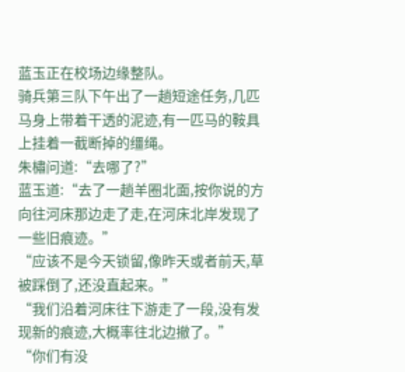蓝玉正在校场边缘整队。
骑兵第三队下午出了一趟短途任务,几匹马身上带着干透的泥迹,有一匹马的鞍具上挂着一截断掉的缰绳。
朱橚问道:“去哪了?”
蓝玉道:“去了一趟羊圈北面,按你说的方向往河床那边走了走,在河床北岸发现了一些旧痕迹。”
“应该不是今天锁留,像昨天或者前天,草被踩倒了,还没直起来。”
“我们沿着河床往下游走了一段,没有发现新的痕迹,大概率往北边撤了。”
“你们有没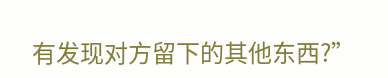有发现对方留下的其他东西?”